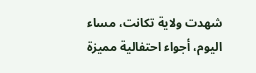شهدت ولاية تكانت، مساء اليوم، أجواء احتفالية مميزة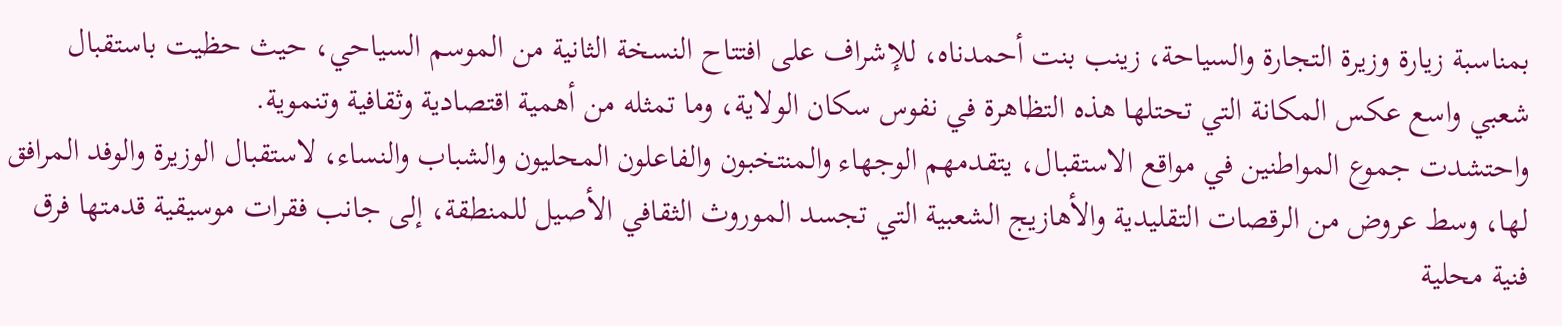بمناسبة زيارة وزيرة التجارة والسياحة، زينب بنت أحمدناه، للإشراف على افتتاح النسخة الثانية من الموسم السياحي، حيث حظيت باستقبال شعبي واسع عكس المكانة التي تحتلها هذه التظاهرة في نفوس سكان الولاية، وما تمثله من أهمية اقتصادية وثقافية وتنموية.
واحتشدت جموع المواطنين في مواقع الاستقبال، يتقدمهم الوجهاء والمنتخبون والفاعلون المحليون والشباب والنساء، لاستقبال الوزيرة والوفد المرافق لها، وسط عروض من الرقصات التقليدية والأهازيج الشعبية التي تجسد الموروث الثقافي الأصيل للمنطقة، إلى جانب فقرات موسيقية قدمتها فرق فنية محلية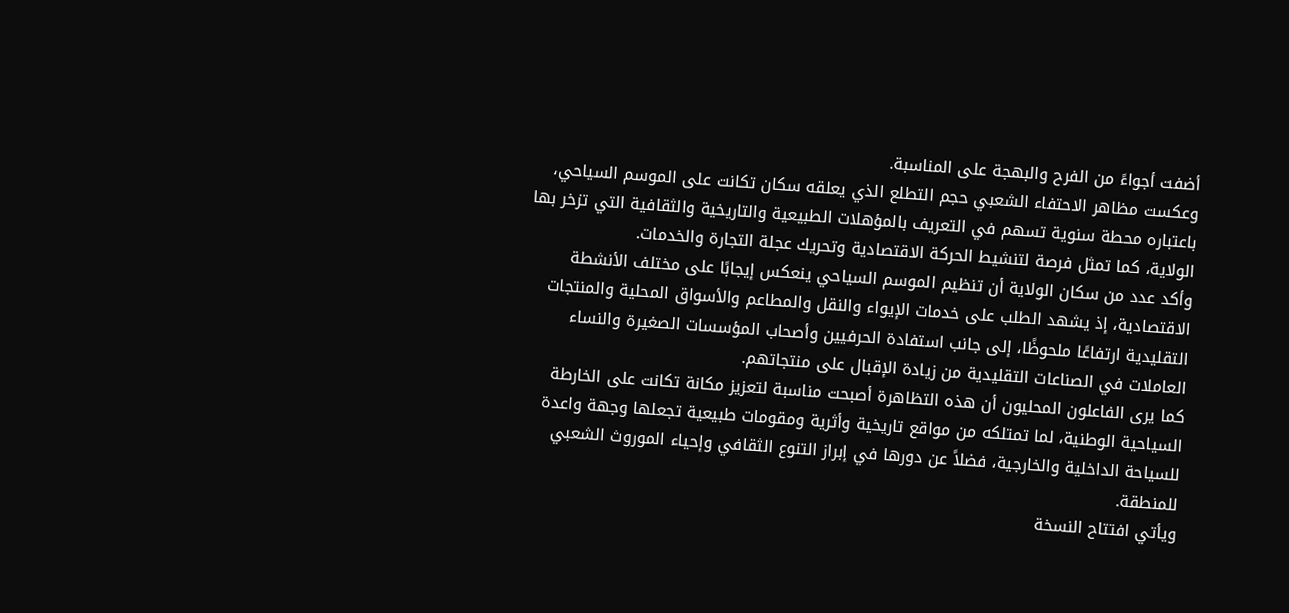أضفت أجواءً من الفرح والبهجة على المناسبة.
وعكست مظاهر الاحتفاء الشعبي حجم التطلع الذي يعلقه سكان تكانت على الموسم السياحي، باعتباره محطة سنوية تسهم في التعريف بالمؤهلات الطبيعية والتاريخية والثقافية التي تزخر بها الولاية، كما تمثل فرصة لتنشيط الحركة الاقتصادية وتحريك عجلة التجارة والخدمات.
وأكد عدد من سكان الولاية أن تنظيم الموسم السياحي ينعكس إيجابًا على مختلف الأنشطة الاقتصادية، إذ يشهد الطلب على خدمات الإيواء والنقل والمطاعم والأسواق المحلية والمنتجات التقليدية ارتفاعًا ملحوظًا، إلى جانب استفادة الحرفيين وأصحاب المؤسسات الصغيرة والنساء العاملات في الصناعات التقليدية من زيادة الإقبال على منتجاتهم.
كما يرى الفاعلون المحليون أن هذه التظاهرة أصبحت مناسبة لتعزيز مكانة تكانت على الخارطة السياحية الوطنية، لما تمتلكه من مواقع تاريخية وأثرية ومقومات طبيعية تجعلها وجهة واعدة للسياحة الداخلية والخارجية، فضلاً عن دورها في إبراز التنوع الثقافي وإحياء الموروث الشعبي للمنطقة.
ويأتي افتتاح النسخة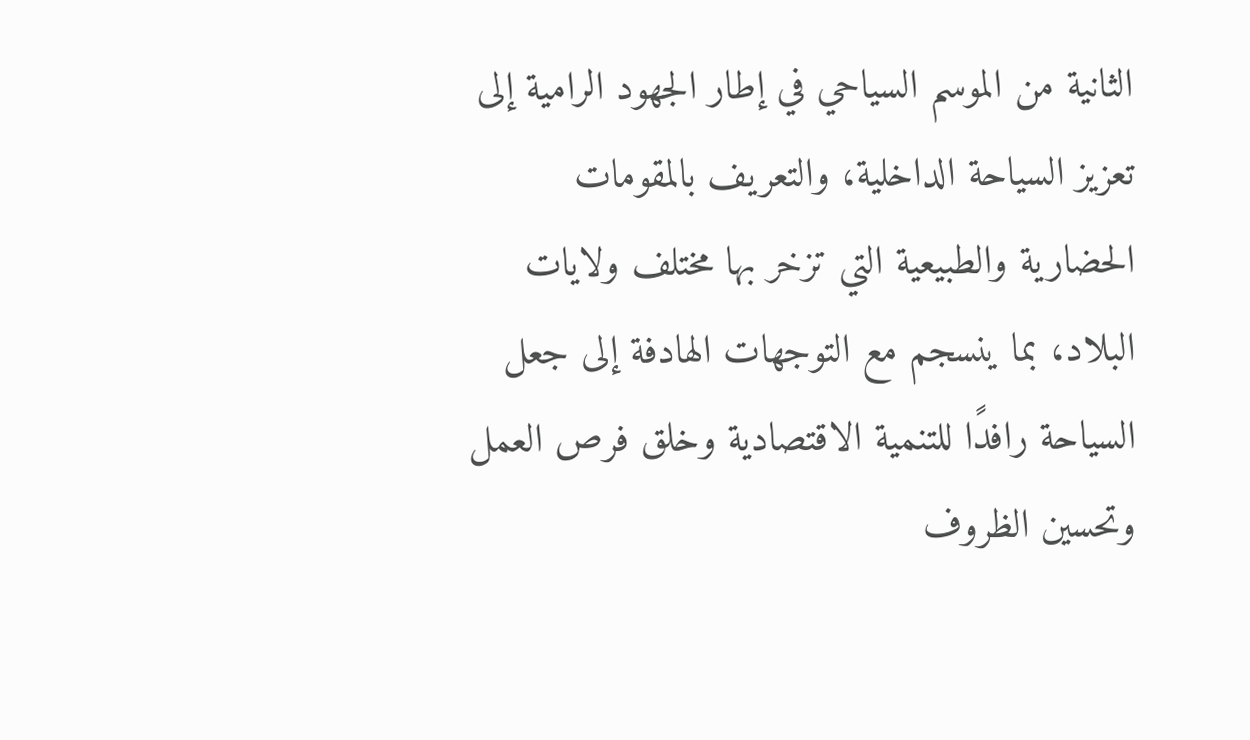الثانية من الموسم السياحي في إطار الجهود الرامية إلى تعزيز السياحة الداخلية، والتعريف بالمقومات الحضارية والطبيعية التي تزخر بها مختلف ولايات البلاد، بما ينسجم مع التوجهات الهادفة إلى جعل السياحة رافدًا للتنمية الاقتصادية وخلق فرص العمل وتحسين الظروف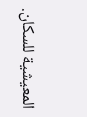المعيشية للسكان.